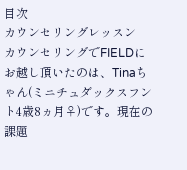目次
カウンセリングレッスン
カウンセリングでFIELDにお越し頂いたのは、Tinaちゃん(ミニチュダックスフント4歳8ヵ月♀)です。現在の課題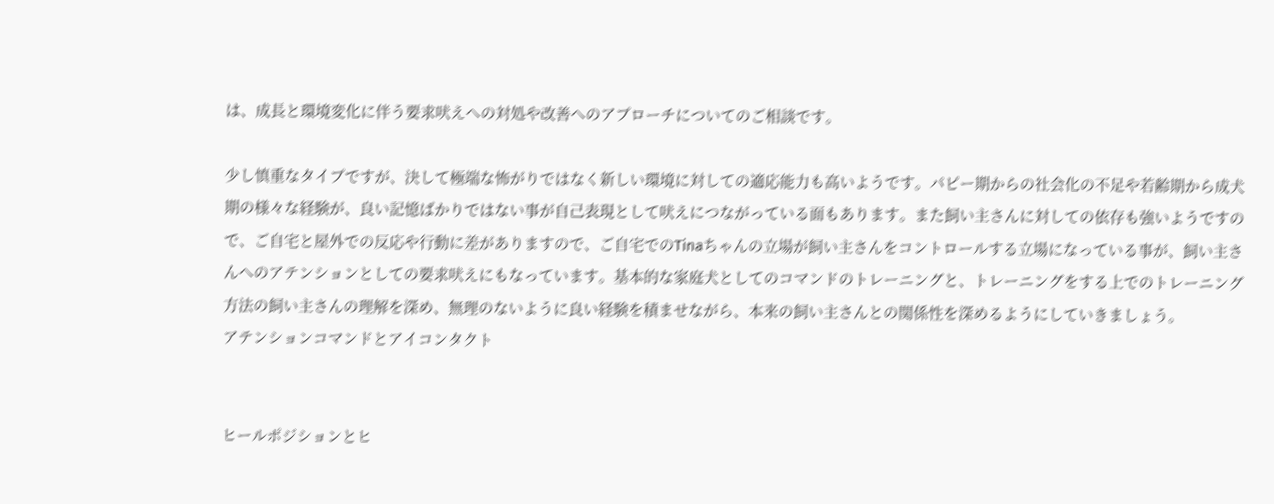は、成長と環境変化に伴う要求吠えへの対処や改善へのアプローチについてのご相談です。

少し慎重なタイプですが、決して極端な怖がりではなく新しい環境に対しての適応能力も高いようです。パピー期からの社会化の不足や若齢期から成犬期の様々な経験が、良い記憶ばかりではない事が自己表現として吠えにつながっている面もあります。また飼い主さんに対しての依存も強いようですので、ご自宅と屋外での反応や行動に差がありますので、ご自宅でのTinaちゃんの立場が飼い主さんをコントロールする立場になっている事が、飼い主さんへのアテンションとしての要求吠えにもなっています。基本的な家庭犬としてのコマンドのトレーニングと、トレーニングをする上でのトレーニング方法の飼い主さんの理解を深め、無理のないように良い経験を積ませながら、本来の飼い主さんとの関係性を深めるようにしていきましょう。
アテンションコマンドとアイコンタクト


ヒールポジションとヒ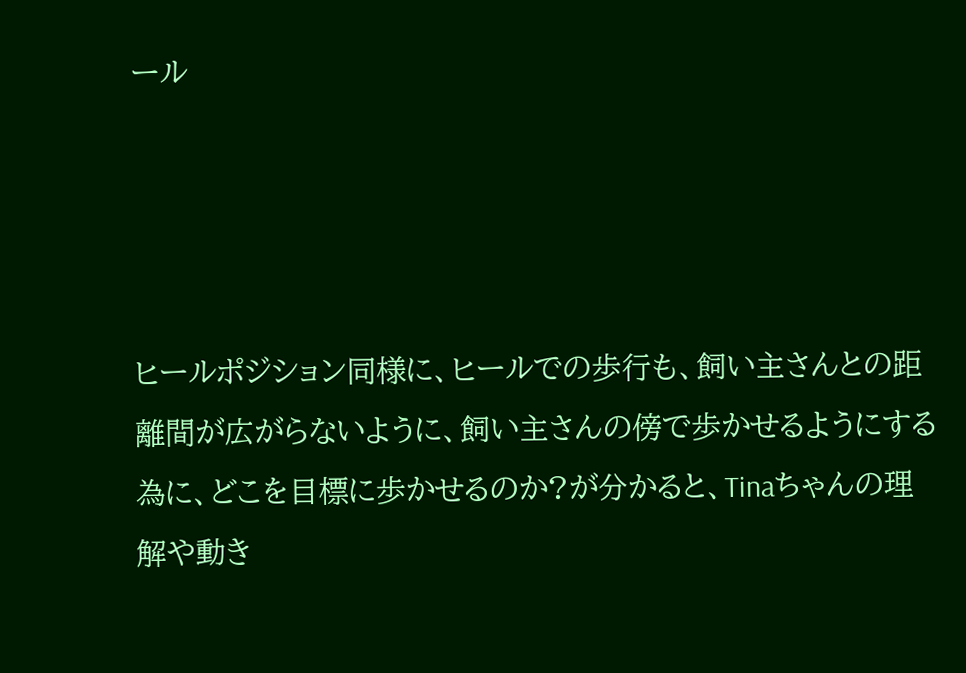ール




ヒールポジション同様に、ヒールでの歩行も、飼い主さんとの距離間が広がらないように、飼い主さんの傍で歩かせるようにする為に、どこを目標に歩かせるのか?が分かると、Tinaちゃんの理解や動き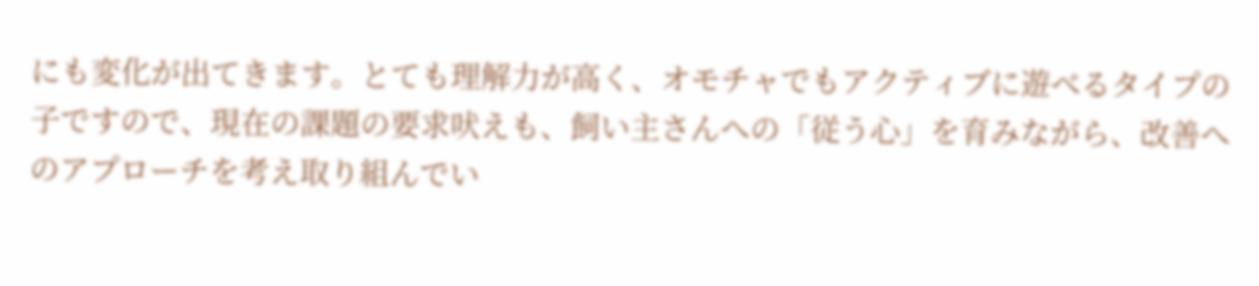にも変化が出てきます。とても理解力が高く、オモチャでもアクティブに遊べるタイプの子ですので、現在の課題の要求吠えも、飼い主さんへの「従う心」を育みながら、改善へのアプローチを考え取り組んでい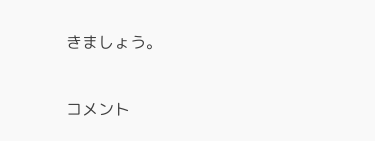きましょう。


コメント